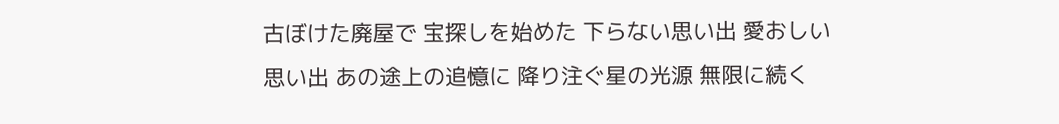古ぼけた廃屋で 宝探しを始めた 下らない思い出 愛おしい思い出 あの途上の追憶に 降り注ぐ星の光源 無限に続く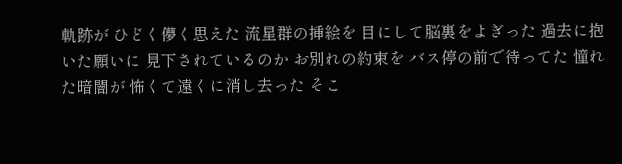軌跡が ひどく儚く思えた 流星群の挿絵を 目にして脳裏をよぎった 過去に抱いた願いに 見下されているのか お別れの約束を バス停の前で待ってた 憧れた暗闇が 怖くて遠くに消し去った そこ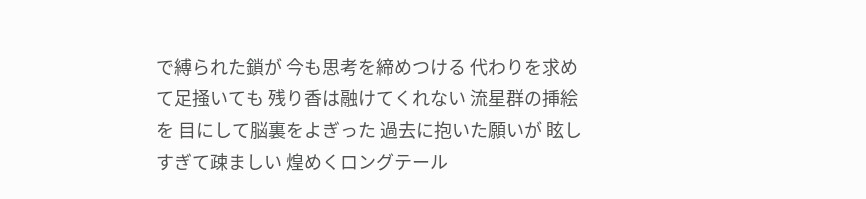で縛られた鎖が 今も思考を締めつける 代わりを求めて足掻いても 残り香は融けてくれない 流星群の挿絵を 目にして脳裏をよぎった 過去に抱いた願いが 眩しすぎて疎ましい 煌めくロングテール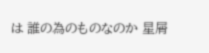は 誰の為のものなのか 星屑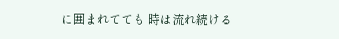に囲まれてても 時は流れ続ける